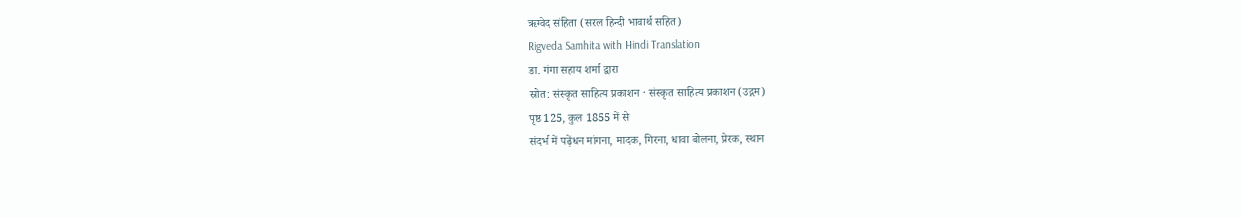ऋग्वेद संहिता (सरल हिन्दी भावार्थ सहित)
Rigveda Samhita with Hindi Translation
डा. गंगा सहाय शर्मा द्वारा
स्रोत: संस्कृत साहित्य प्रकाशन · संस्कृत साहित्य प्रकाशन (उद्गम)
पृष्ठ 125, कुल 1855 में से
संदर्भ में पढ़ेंधन मांगना, मादक, गिरना, धावा बोलना, प्रेरक, स्थान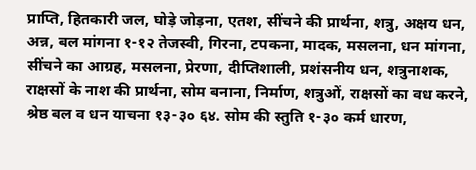प्राप्ति, हितकारी जल, घोड़े जोड़ना, एतश, सींचने की प्रार्थना, शत्रु, अक्षय धन, अन्न, बल मांगना १-१२ तेजस्वी, गिरना, टपकना, मादक, मसलना, धन मांगना, सींचने का आग्रह, मसलना, प्रेरणा, दीप्तिशाली, प्रशंसनीय धन, शत्रुनाशक, राक्षसों के नाश की प्रार्थना, सोम बनाना, निर्माण, शत्रुओं, राक्षसों का वध करने, श्रेष्ठ बल व धन याचना १३-३० ६४. सोम की स्तुति १-३० कर्म धारण,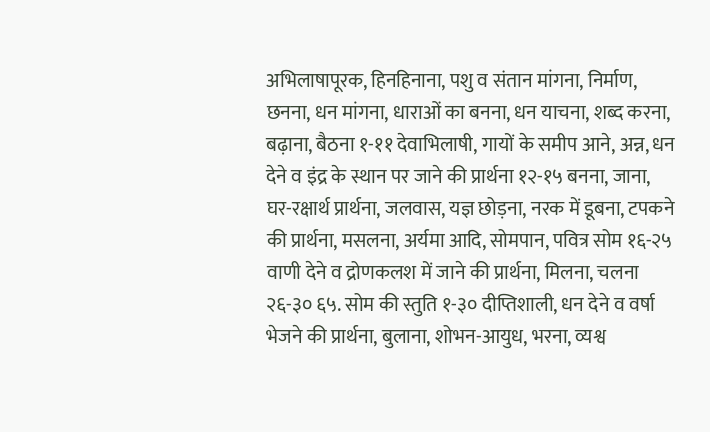अभिलाषापूरक, हिनहिनाना, पशु व संतान मांगना, निर्माण, छनना, धन मांगना, धाराओं का बनना, धन याचना, शब्द करना, बढ़ाना, बैठना १-११ देवाभिलाषी, गायों के समीप आने, अन्न, धन देने व इंद्र के स्थान पर जाने की प्रार्थना १२-१५ बनना, जाना, घर-रक्षार्थ प्रार्थना, जलवास, यज्ञ छोड़ना, नरक में डूबना, टपकने की प्रार्थना, मसलना, अर्यमा आदि, सोमपान, पवित्र सोम १६-२५ वाणी देने व द्रोणकलश में जाने की प्रार्थना, मिलना, चलना २६-३० ६५. सोम की स्तुति १-३० दीप्तिशाली, धन देने व वर्षा भेजने की प्रार्थना, बुलाना, शोभन-आयुध, भरना, व्यश्व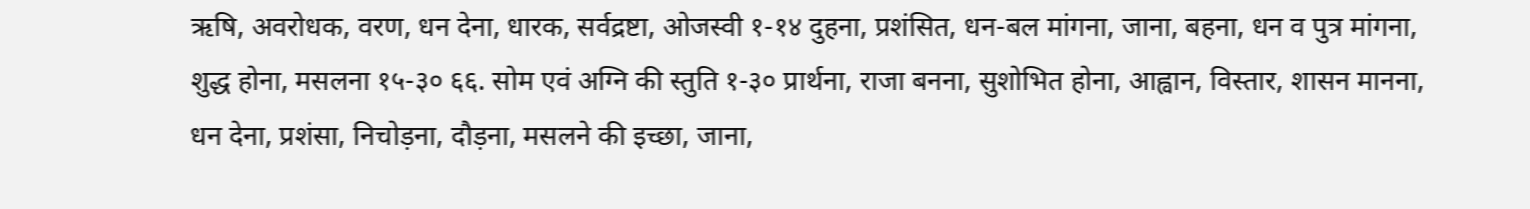ऋषि, अवरोधक, वरण, धन देना, धारक, सर्वद्रष्टा, ओजस्वी १-१४ दुहना, प्रशंसित, धन-बल मांगना, जाना, बहना, धन व पुत्र मांगना, शुद्ध होना, मसलना १५-३० ६६. सोम एवं अग्नि की स्तुति १-३० प्रार्थना, राजा बनना, सुशोभित होना, आह्वान, विस्तार, शासन मानना, धन देना, प्रशंसा, निचोड़ना, दौड़ना, मसलने की इच्छा, जाना,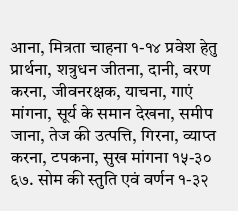आना, मित्रता चाहना १-१४ प्रवेश हेतु प्रार्थना, शत्रुधन जीतना, दानी, वरण करना, जीवनरक्षक, याचना, गाएं मांगना, सूर्य के समान देखना, समीप जाना, तेज की उत्पत्ति, गिरना, व्याप्त करना, टपकना, सुख मांगना १५-३० ६७. सोम की स्तुति एवं वर्णन १-३२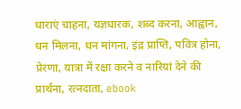धाराएं चाहना, यज्ञधारक, शब्द करना, आह्वान, धन मिलना, धन मांगना, इंद्र प्राप्ति, पवित्र होना, प्रेरणा, यात्रा में रक्षा करने व नारियां देने की प्रार्थना, रत्नदाता, ebook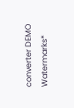converter DEMO Watermarks*